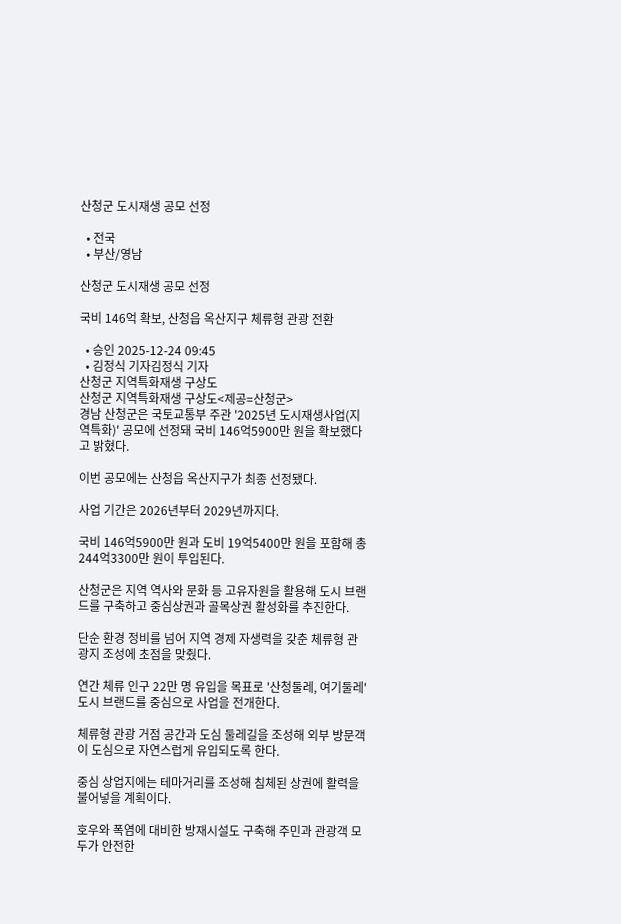산청군 도시재생 공모 선정

  • 전국
  • 부산/영남

산청군 도시재생 공모 선정

국비 146억 확보, 산청읍 옥산지구 체류형 관광 전환

  • 승인 2025-12-24 09:45
  • 김정식 기자김정식 기자
산청군 지역특화재생 구상도
산청군 지역특화재생 구상도<제공=산청군>
경남 산청군은 국토교통부 주관 '2025년 도시재생사업(지역특화)' 공모에 선정돼 국비 146억5900만 원을 확보했다고 밝혔다.

이번 공모에는 산청읍 옥산지구가 최종 선정됐다.

사업 기간은 2026년부터 2029년까지다.

국비 146억5900만 원과 도비 19억5400만 원을 포함해 총 244억3300만 원이 투입된다.

산청군은 지역 역사와 문화 등 고유자원을 활용해 도시 브랜드를 구축하고 중심상권과 골목상권 활성화를 추진한다.

단순 환경 정비를 넘어 지역 경제 자생력을 갖춘 체류형 관광지 조성에 초점을 맞췄다.

연간 체류 인구 22만 명 유입을 목표로 '산청둘레, 여기둘레' 도시 브랜드를 중심으로 사업을 전개한다.

체류형 관광 거점 공간과 도심 둘레길을 조성해 외부 방문객이 도심으로 자연스럽게 유입되도록 한다.

중심 상업지에는 테마거리를 조성해 침체된 상권에 활력을 불어넣을 계획이다.

호우와 폭염에 대비한 방재시설도 구축해 주민과 관광객 모두가 안전한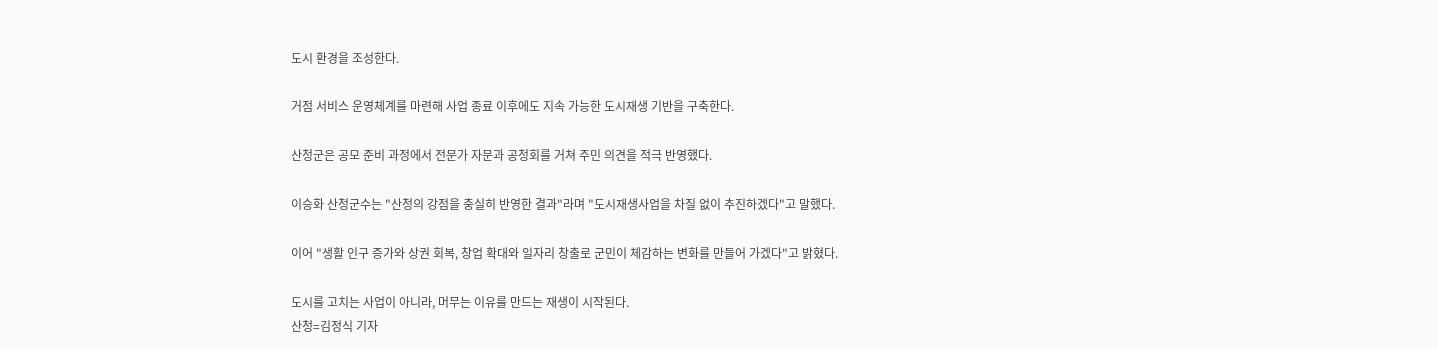도시 환경을 조성한다.

거점 서비스 운영체계를 마련해 사업 종료 이후에도 지속 가능한 도시재생 기반을 구축한다.

산청군은 공모 준비 과정에서 전문가 자문과 공청회를 거쳐 주민 의견을 적극 반영했다.

이승화 산청군수는 "산청의 강점을 충실히 반영한 결과"라며 "도시재생사업을 차질 없이 추진하겠다"고 말했다.

이어 "생활 인구 증가와 상권 회복, 창업 확대와 일자리 창출로 군민이 체감하는 변화를 만들어 가겠다"고 밝혔다.

도시를 고치는 사업이 아니라, 머무는 이유를 만드는 재생이 시작된다.
산청=김정식 기자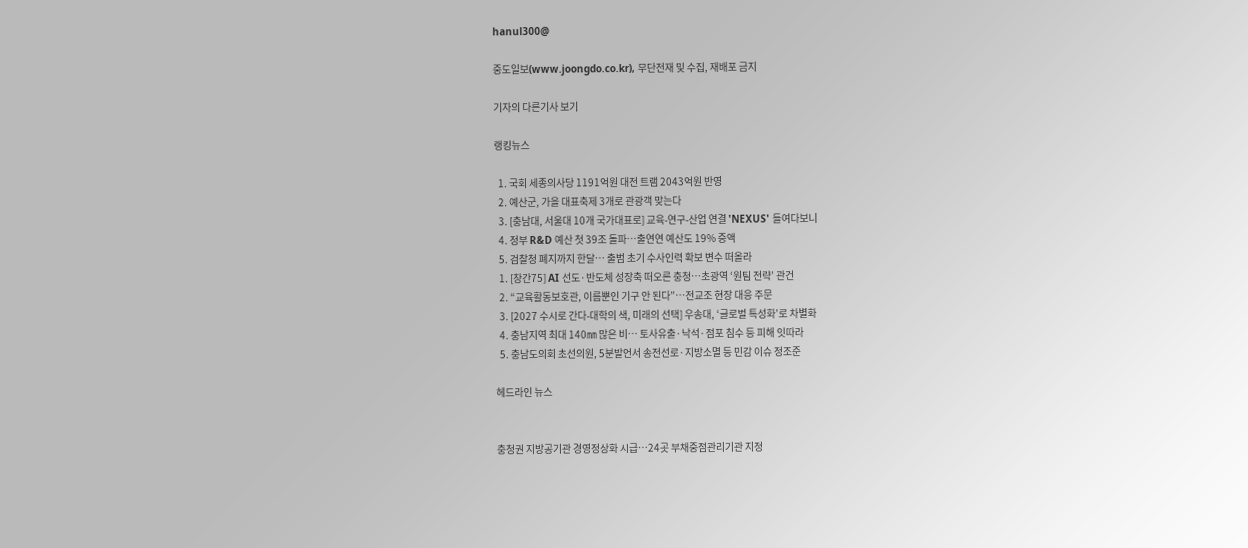hanul300@

중도일보(www.joongdo.co.kr), 무단전재 및 수집, 재배포 금지

기자의 다른기사 보기

랭킹뉴스

  1. 국회 세종의사당 1191억원 대전 트램 2043억원 반영
  2. 예산군, 가을 대표축제 3개로 관광객 맞는다
  3. [충남대, 서울대 10개 국가대표로] 교육-연구-산업 연결 'NEXUS' 들여다보니
  4. 정부 R&D 예산 첫 39조 돌파…출연연 예산도 19% 증액
  5. 검찰청 폐지까지 한달… 출범 초기 수사인력 확보 변수 떠올라
  1. [창간75] AI 선도·반도체 성장축 떠오른 충청…초광역 ‘원팀 전략’ 관건
  2. “교육활동보호관, 이름뿐인 기구 안 된다”…전교조 현장 대응 주문
  3. [2027 수시로 간다-대학의 색, 미래의 선택] 우송대, ‘글로벌 특성화’로 차별화
  4. 충남지역 최대 140㎜ 많은 비… 토사유출·낙석·점포 침수 등 피해 잇따라
  5. 충남도의회 초선의원, 5분발언서 송전선로·지방소멸 등 민감 이슈 정조준

헤드라인 뉴스


충청권 지방공기관 경영정상화 시급…24곳 부채중점관리기관 지정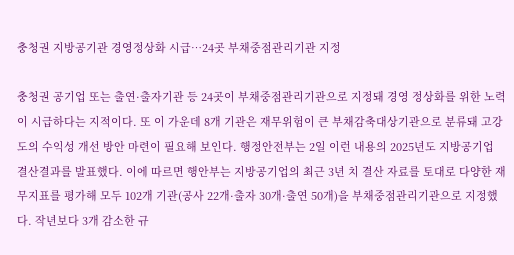충청권 지방공기관 경영정상화 시급…24곳 부채중점관리기관 지정

충청권 공기업 또는 출연·출자기관 등 24곳이 부채중점관리기관으로 지정돼 경영 정상화를 위한 노력이 시급하다는 지적이다. 또 이 가운데 8개 기관은 재무위험이 큰 부채감축대상기관으로 분류돼 고강도의 수익성 개선 방안 마련이 필요해 보인다. 행정안전부는 2일 이런 내용의 2025년도 지방공기업 결산결과를 발표했다. 이에 따르면 행안부는 지방공기업의 최근 3년 치 결산 자료를 토대로 다양한 재무지표를 평가해 모두 102개 기관(공사 22개·출자 30개·출연 50개)을 부채중점관리기관으로 지정했다. 작년보다 3개 감소한 규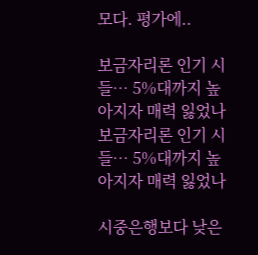모다. 평가에..

보금자리론 인기 시들… 5%대까지 높아지자 매력 잃었나
보금자리론 인기 시들… 5%대까지 높아지자 매력 잃었나

시중은행보다 낮은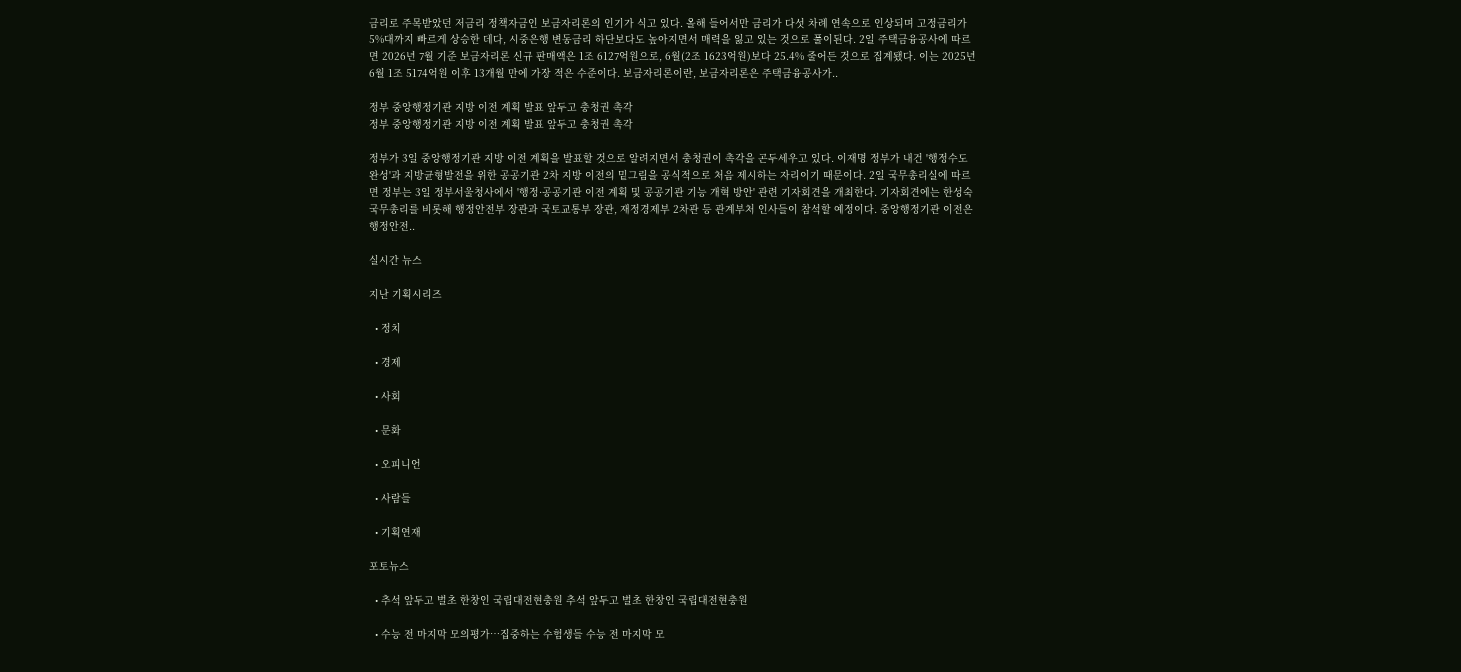금리로 주목받았던 저금리 정책자금인 보금자리론의 인기가 식고 있다. 올해 들어서만 금리가 다섯 차례 연속으로 인상되며 고정금리가 5%대까지 빠르게 상승한 데다, 시중은행 변동금리 하단보다도 높아지면서 매력을 잃고 있는 것으로 풀이된다. 2일 주택금융공사에 따르면 2026년 7월 기준 보금자리론 신규 판매액은 1조 6127억원으로, 6월(2조 1623억원)보다 25.4% 줄어든 것으로 집계됐다. 이는 2025년 6월 1조 5174억원 이후 13개월 만에 가장 적은 수준이다. 보금자리론이란, 보금자리론은 주택금융공사가..

정부 중앙행정기관 지방 이전 계획 발표 앞두고 충청권 촉각
정부 중앙행정기관 지방 이전 계획 발표 앞두고 충청권 촉각

정부가 3일 중앙행정기관 지방 이전 계획을 발표할 것으로 알려지면서 충청권이 촉각을 곤두세우고 있다. 이재명 정부가 내건 '행정수도 완성'과 지방균형발전을 위한 공공기관 2차 지방 이전의 밑그림을 공식적으로 처음 제시하는 자리이기 때문이다. 2일 국무총리실에 따르면 정부는 3일 정부서울청사에서 '행정·공공기관 이전 계획 및 공공기관 기능 개혁 방안' 관련 기자회견을 개최한다. 기자회견에는 한성숙 국무총리를 비롯해 행정안전부 장관과 국토교통부 장관, 재정경제부 2차관 등 관계부처 인사들이 참석할 예정이다. 중앙행정기관 이전은 행정안전..

실시간 뉴스

지난 기획시리즈

  • 정치

  • 경제

  • 사회

  • 문화

  • 오피니언

  • 사람들

  • 기획연재

포토뉴스

  • 추석 앞두고 벌초 한창인 국립대전현충원 추석 앞두고 벌초 한창인 국립대전현충원

  • 수능 전 마지막 모의평가…집중하는 수험생들 수능 전 마지막 모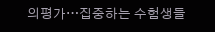의평가…집중하는 수험생들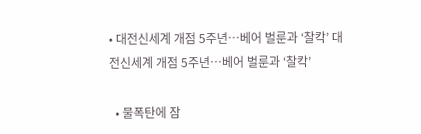• 대전신세계 개점 5주년…베어 벌룬과 ‘찰칵’ 대전신세계 개점 5주년…베어 벌룬과 ‘찰칵’

  • 물폭탄에 잠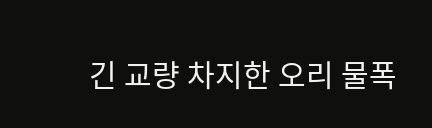긴 교량 차지한 오리 물폭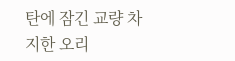탄에 잠긴 교량 차지한 오리